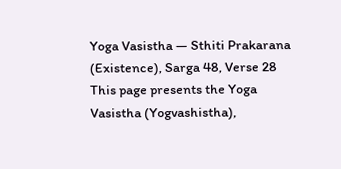Yoga Vasistha — Sthiti Prakarana (Existence), Sarga 48, Verse 28
This page presents the Yoga Vasistha (Yogvashistha),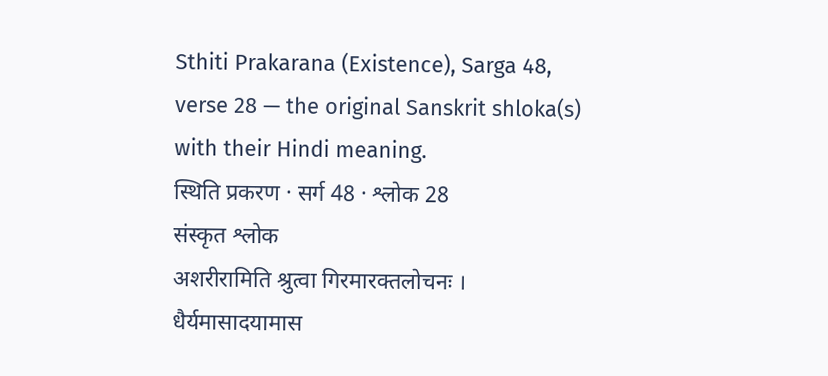Sthiti Prakarana (Existence), Sarga 48, verse 28 — the original Sanskrit shloka(s) with their Hindi meaning.
स्थिति प्रकरण · सर्ग 48 · श्लोक 28
संस्कृत श्लोक
अशरीरामिति श्रुत्वा गिरमारक्तलोचनः ।
धैर्यमासादयामास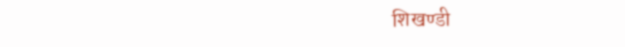शिखण्डी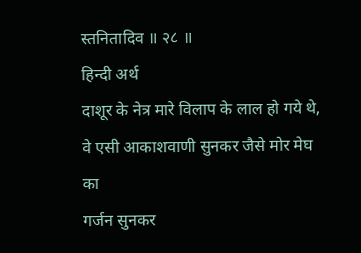स्तनितादिव ॥ २८ ॥
हिन्दी अर्थ
दाशूर के नेत्र मारे विलाप के लाल हो गये थे, वे एसी आकाशवाणी सुनकर जैसे मोर मेघ का
गर्जन सुनकर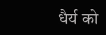धैर्य को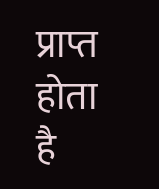प्राप्त होता है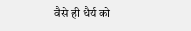वैसे ही धैर्य को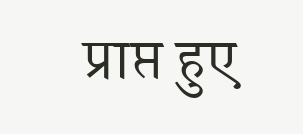प्राप्त हुए